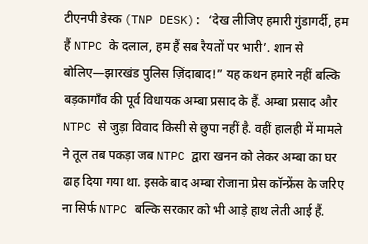टीएनपी डेस्क (TNP DESK): ‘देख लीजिए हमारी गुंडागर्दी, हम हैं NTPC के दलाल, हम हैं सब रैयतों पर भारी’. शान से बोलिए—झारखंड पुलिस ज़िंदाबाद!” यह कथन हमारे नहीं बल्कि बड़कागाँव की पूर्व विधायक अम्बा प्रसाद के हैं. अम्बा प्रसाद और NTPC से जुड़ा विवाद किसी से छुपा नहीं है. वहीं हालही में मामले ने तूल तब पकड़ा जब NTPC द्वारा खनन को लेकर अम्बा का घर ढाह दिया गया था. इसके बाद अम्बा रोजाना प्रेस कॉन्फ्रेंस के जरिए ना सिर्फ NTPC बल्कि सरकार को भी आड़े हाथ लेती आई हैं.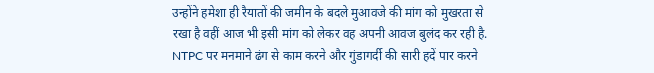उन्होंने हमेशा ही रैयातों की जमीन के बदले मुआवजे की मांग को मुखरता से रखा है वहीं आज भी इसी मांग को लेकर वह अपनी आवज बुलंद कर रही है. NTPC पर मनमाने ढंग से काम करने और गुंडागर्दी की सारी हदें पार करने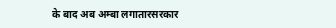के बाद अब अम्बा लगातारसरकार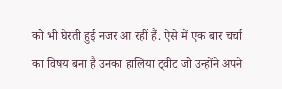को भी घेरती हुई नजर आ रहीं हैं. ऐसे में एक बार चर्चा का विषय बना है उनका हालिया ट्वीट जो उन्होंने अपने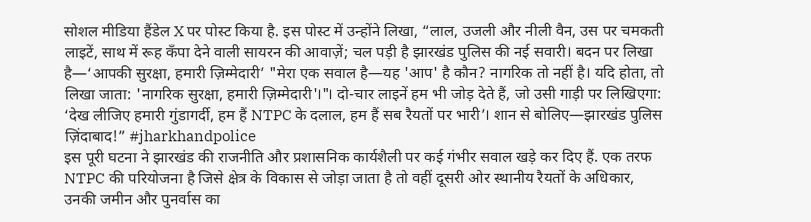सोशल मीडिया हैंडेल X पर पोस्ट किया है. इस पोस्ट में उन्होंने लिखा, “लाल, उजली और नीली वैन, उस पर चमकती लाइटें, साथ में रूह कँपा देने वाली सायरन की आवाज़ें; चल पड़ी है झारखंड पुलिस की नई सवारी। बदन पर लिखा है—‘आपकी सुरक्षा, हमारी ज़िम्मेदारी’ "मेरा एक सवाल है—यह 'आप' है कौन? नागरिक तो नहीं है। यदि होता, तो लिखा जाता: 'नागरिक सुरक्षा, हमारी ज़िम्मेदारी'।"। दो-चार लाइनें हम भी जोड़ देते हैं, जो उसी गाड़ी पर लिखिएगा: ‘देख लीजिए हमारी गुंडागर्दी, हम हैं NTPC के दलाल, हम हैं सब रैयतों पर भारी’। शान से बोलिए—झारखंड पुलिस ज़िंदाबाद!” #jharkhandpolice
इस पूरी घटना ने झारखंड की राजनीति और प्रशासनिक कार्यशैली पर कई गंभीर सवाल खड़े कर दिए हैं. एक तरफ NTPC की परियोजना है जिसे क्षेत्र के विकास से जोड़ा जाता है तो वहीं दूसरी ओर स्थानीय रैयतों के अधिकार, उनकी जमीन और पुनर्वास का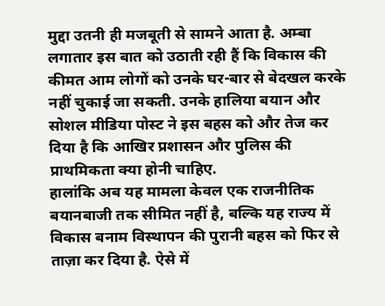मुद्दा उतनी ही मजबूती से सामने आता है. अम्बा लगातार इस बात को उठाती रही हैं कि विकास की कीमत आम लोगों को उनके घर-बार से बेदखल करके नहीं चुकाई जा सकती. उनके हालिया बयान और सोशल मीडिया पोस्ट ने इस बहस को और तेज कर दिया है कि आखिर प्रशासन और पुलिस की प्राथमिकता क्या होनी चाहिए.
हालांकि अब यह मामला केवल एक राजनीतिक बयानबाजी तक सीमित नहीं है, बल्कि यह राज्य में विकास बनाम विस्थापन की पुरानी बहस को फिर से ताज़ा कर दिया है. ऐसे में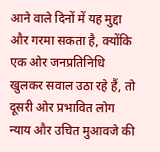आने वाले दिनों में यह मुद्दा और गरमा सकता है, क्योंकि एक ओर जनप्रतिनिधि खुलकर सवाल उठा रहे हैं, तो दूसरी ओर प्रभावित लोग न्याय और उचित मुआवजे की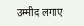उम्मीद लगाए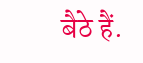बैठे हैं.